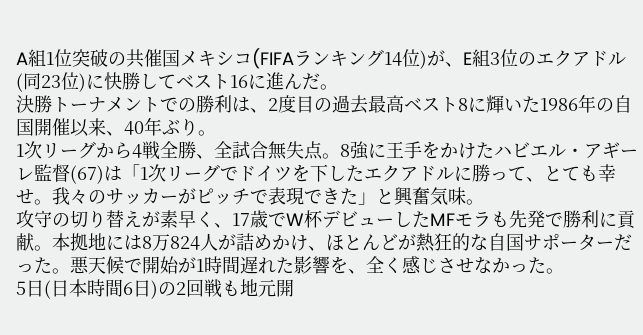A組1位突破の共催国メキシコ(FIFAランキング14位)が、E組3位のエクアドル(同23位)に快勝してベスト16に進んだ。
決勝トーナメントでの勝利は、2度目の過去最高ベスト8に輝いた1986年の自国開催以来、40年ぶり。
1次リーグから4戦全勝、全試合無失点。8強に王手をかけたハビエル・アギーレ監督(67)は「1次リーグでドイツを下したエクアドルに勝って、とても幸せ。我々のサッカーがピッチで表現できた」と興奮気味。
攻守の切り替えが素早く、17歳でW杯デビューしたMFモラも先発で勝利に貢献。本拠地には8万824人が詰めかけ、ほとんどが熱狂的な自国サポーターだった。悪天候で開始が1時間遅れた影響を、全く感じさせなかった。
5日(日本時間6日)の2回戦も地元開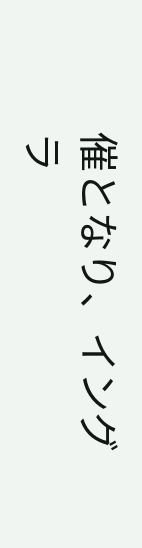催となり、イングラ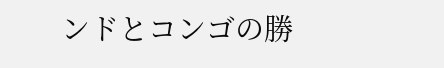ンドとコンゴの勝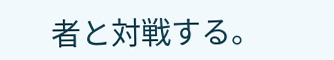者と対戦する。